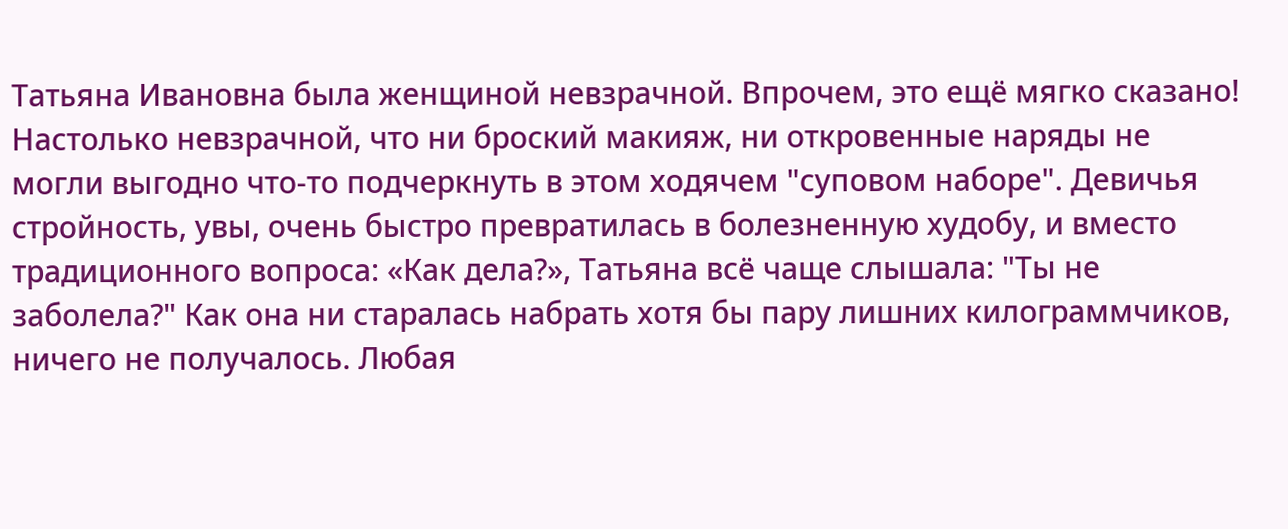Татьяна Ивановна была женщиной невзрачной. Впрочем, это ещё мягко сказано! Настолько невзрачной, что ни броский макияж, ни откровенные наряды не могли выгодно что-то подчеркнуть в этом ходячем "суповом наборе". Девичья стройность, увы, очень быстро превратилась в болезненную худобу, и вместо традиционного вопроса: «Как дела?», Татьяна всё чаще слышала: "Ты не заболела?" Как она ни старалась набрать хотя бы пару лишних килограммчиков, ничего не получалось. Любая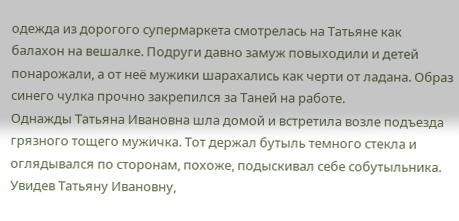одежда из дорогого супермаркета смотрелась на Татьяне как балахон на вешалке. Подруги давно замуж повыходили и детей понарожали, а от неё мужики шарахались как черти от ладана. Образ синего чулка прочно закрепился за Таней на работе.
Однажды Татьяна Ивановна шла домой и встретила возле подъезда грязного тощего мужичка. Тот держал бутыль темного стекла и оглядывался по сторонам, похоже, подыскивал себе собутыльника. Увидев Татьяну Ивановну,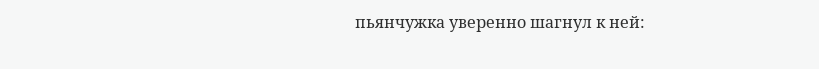пьянчужка уверенно шагнул к ней: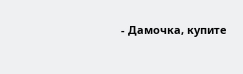- Дамочка, купите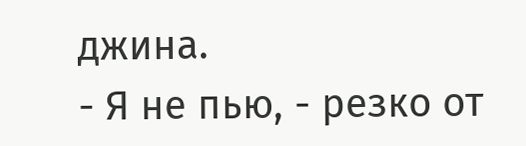джина.
- Я не пью, - резко от